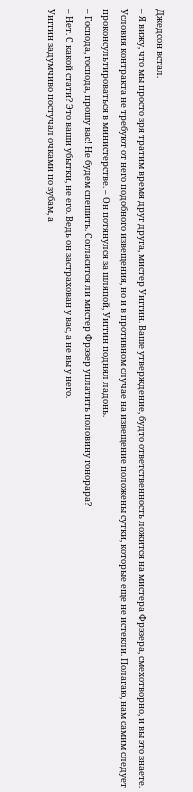Джедсон встал.
– Я вижу, что мы просто зря тратим время друг друга, мистер Уиггин. Ваше утверждение, будто ответственность ложится на мистера Фрэзера, смехотворно, и вы это знаете. Условия контракта не требуют от него подобного извещения, но и в противном случае на извещение положены сутки, которые еще не истекли. Полагаю, нам самим следует проконсультироваться в министерстве. – Он потянулся за шляпой, Уиггин поднял ладонь.
– Господа, господа, прошу вас! Не будем спешить. Согласится ли мистер Фрэзер уплатить половину гонорара?
– Нет. С какой стати? Это ваши убытки, не его. Ведь он застрахован у вас, а не вы у него.
Уиггин задумчиво постучал очками по зубам, а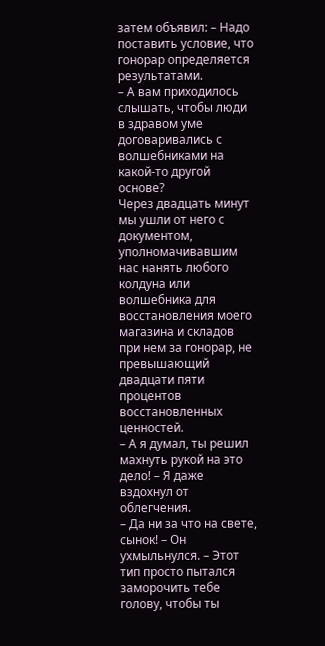затем объявил: – Надо поставить условие, что гонорар определяется результатами.
– А вам приходилось слышать, чтобы люди в здравом уме договаривались с волшебниками на какой-то другой основе?
Через двадцать минут мы ушли от него с документом, уполномачивавшим нас нанять любого колдуна или волшебника для восстановления моего магазина и складов при нем за гонорар, не превышающий двадцати пяти процентов восстановленных ценностей.
– А я думал, ты решил махнуть рукой на это дело! – Я даже вздохнул от облегчения.
– Да ни за что на свете, сынок! – Он ухмыльнулся. – Этот тип просто пытался заморочить тебе голову, чтобы ты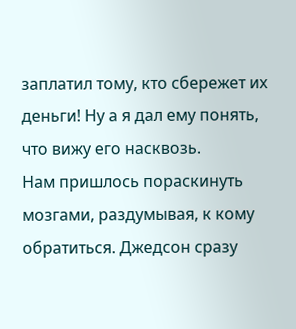заплатил тому, кто сбережет их деньги! Ну а я дал ему понять, что вижу его насквозь.
Нам пришлось пораскинуть мозгами, раздумывая, к кому обратиться. Джедсон сразу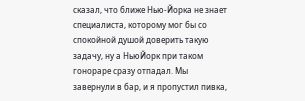сказал, что ближе Нью-Йорка не знает специалиста, которому мог бы со спокойной душой доверить такую задачу, ну а НьюЙорк при таком гонораре сразу отпадал. Мы завернули в бар, и я пропустил пивка,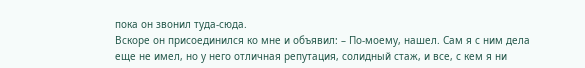пока он звонил туда-сюда.
Вскоре он присоединился ко мне и объявил: – По-моему, нашел. Сам я с ним дела еще не имел, но у него отличная репутация, солидный стаж, и все, с кем я ни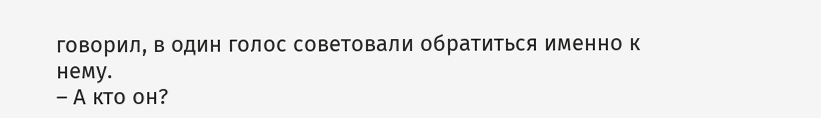говорил, в один голос советовали обратиться именно к нему.
– А кто он?